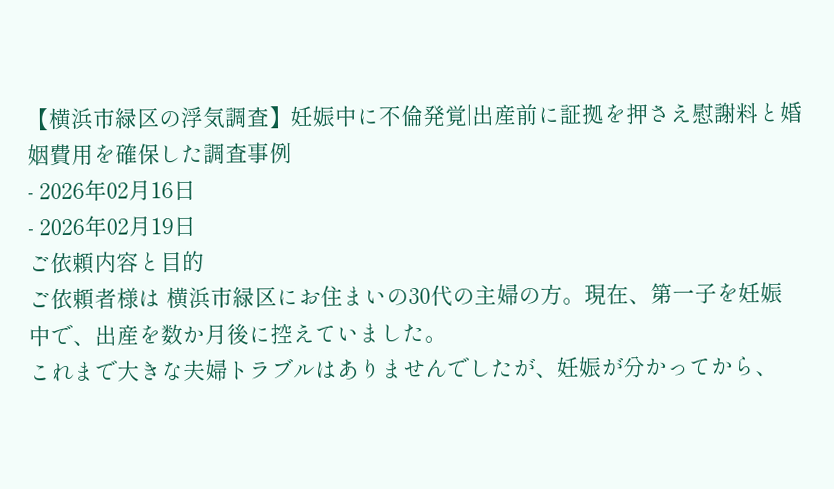【横浜市緑区の浮気調査】妊娠中に不倫発覚|出産前に証拠を押さえ慰謝料と婚姻費用を確保した調査事例
- 2026年02月16日
- 2026年02月19日
ご依頼内容と目的
ご依頼者様は 横浜市緑区にお住まいの30代の主婦の方。現在、第一子を妊娠中で、出産を数か月後に控えていました。
これまで大きな夫婦トラブルはありませんでしたが、妊娠が分かってから、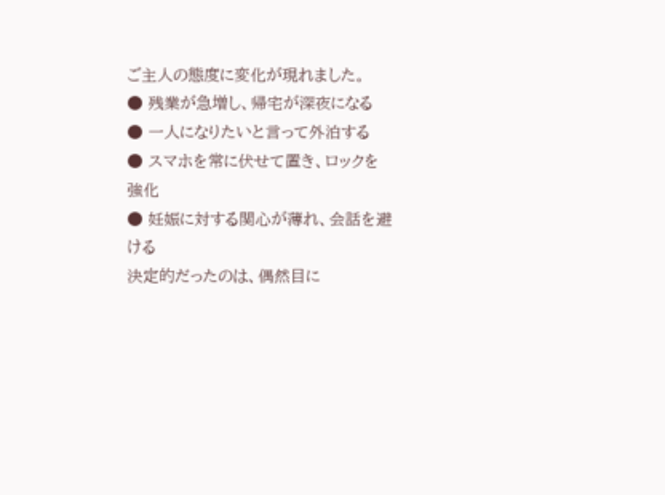ご主人の態度に変化が現れました。
● 残業が急増し、帰宅が深夜になる
● 一人になりたいと言って外泊する
● スマホを常に伏せて置き、ロックを強化
● 妊娠に対する関心が薄れ、会話を避ける
決定的だったのは、偶然目に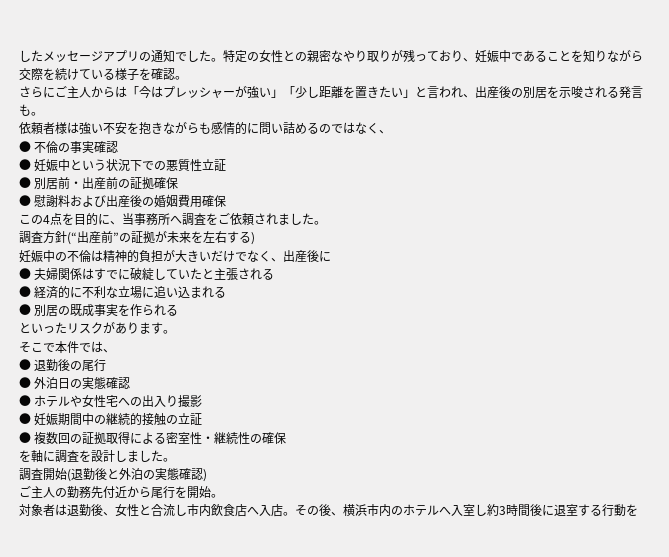したメッセージアプリの通知でした。特定の女性との親密なやり取りが残っており、妊娠中であることを知りながら交際を続けている様子を確認。
さらにご主人からは「今はプレッシャーが強い」「少し距離を置きたい」と言われ、出産後の別居を示唆される発言も。
依頼者様は強い不安を抱きながらも感情的に問い詰めるのではなく、
● 不倫の事実確認
● 妊娠中という状況下での悪質性立証
● 別居前・出産前の証拠確保
● 慰謝料および出産後の婚姻費用確保
この4点を目的に、当事務所へ調査をご依頼されました。
調査方針(“出産前”の証拠が未来を左右する)
妊娠中の不倫は精神的負担が大きいだけでなく、出産後に
● 夫婦関係はすでに破綻していたと主張される
● 経済的に不利な立場に追い込まれる
● 別居の既成事実を作られる
といったリスクがあります。
そこで本件では、
● 退勤後の尾行
● 外泊日の実態確認
● ホテルや女性宅への出入り撮影
● 妊娠期間中の継続的接触の立証
● 複数回の証拠取得による密室性・継続性の確保
を軸に調査を設計しました。
調査開始(退勤後と外泊の実態確認)
ご主人の勤務先付近から尾行を開始。
対象者は退勤後、女性と合流し市内飲食店へ入店。その後、横浜市内のホテルへ入室し約3時間後に退室する行動を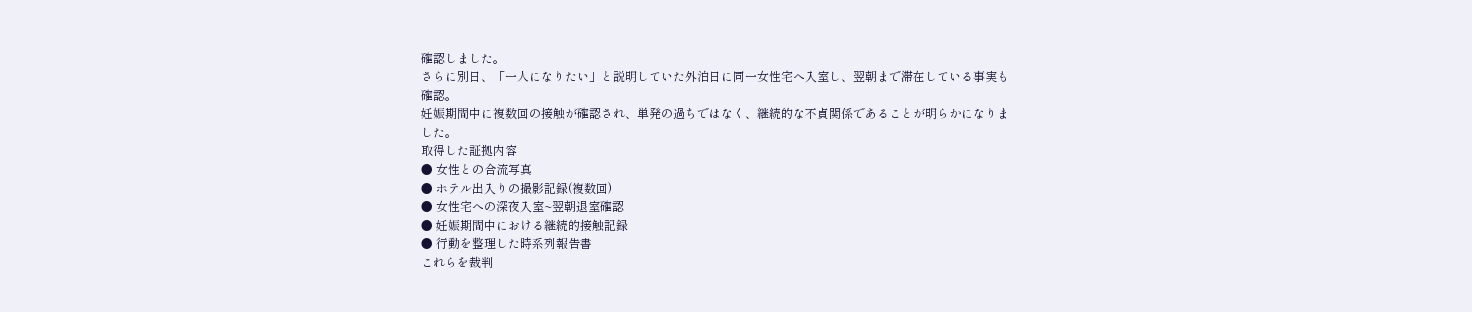確認しました。
さらに別日、「一人になりたい」と説明していた外泊日に同一女性宅へ入室し、翌朝まで滞在している事実も確認。
妊娠期間中に複数回の接触が確認され、単発の過ちではなく、継続的な不貞関係であることが明らかになりました。
取得した証拠内容
● 女性との合流写真
● ホテル出入りの撮影記録(複数回)
● 女性宅への深夜入室~翌朝退室確認
● 妊娠期間中における継続的接触記録
● 行動を整理した時系列報告書
これらを裁判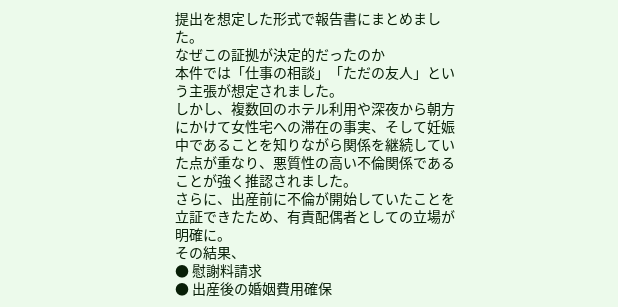提出を想定した形式で報告書にまとめました。
なぜこの証拠が決定的だったのか
本件では「仕事の相談」「ただの友人」という主張が想定されました。
しかし、複数回のホテル利用や深夜から朝方にかけて女性宅への滞在の事実、そして妊娠中であることを知りながら関係を継続していた点が重なり、悪質性の高い不倫関係であることが強く推認されました。
さらに、出産前に不倫が開始していたことを立証できたため、有責配偶者としての立場が明確に。
その結果、
● 慰謝料請求
● 出産後の婚姻費用確保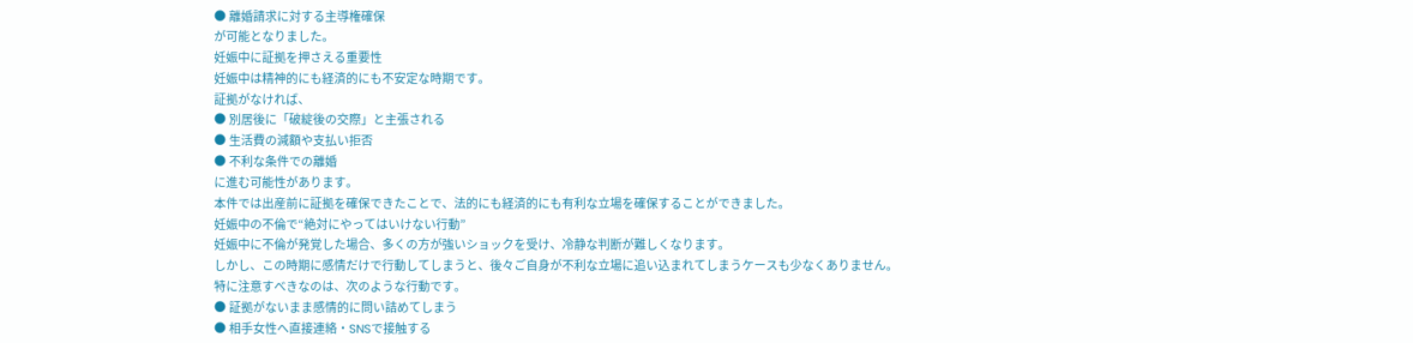● 離婚請求に対する主導権確保
が可能となりました。
妊娠中に証拠を押さえる重要性
妊娠中は精神的にも経済的にも不安定な時期です。
証拠がなければ、
● 別居後に「破綻後の交際」と主張される
● 生活費の減額や支払い拒否
● 不利な条件での離婚
に進む可能性があります。
本件では出産前に証拠を確保できたことで、法的にも経済的にも有利な立場を確保することができました。
妊娠中の不倫で“絶対にやってはいけない行動”
妊娠中に不倫が発覚した場合、多くの方が強いショックを受け、冷静な判断が難しくなります。
しかし、この時期に感情だけで行動してしまうと、後々ご自身が不利な立場に追い込まれてしまうケースも少なくありません。
特に注意すべきなのは、次のような行動です。
● 証拠がないまま感情的に問い詰めてしまう
● 相手女性へ直接連絡・SNSで接触する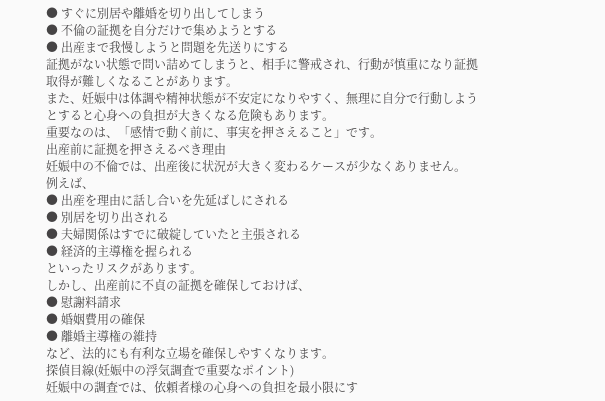● すぐに別居や離婚を切り出してしまう
● 不倫の証拠を自分だけで集めようとする
● 出産まで我慢しようと問題を先送りにする
証拠がない状態で問い詰めてしまうと、相手に警戒され、行動が慎重になり証拠取得が難しくなることがあります。
また、妊娠中は体調や精神状態が不安定になりやすく、無理に自分で行動しようとすると心身への負担が大きくなる危険もあります。
重要なのは、「感情で動く前に、事実を押さえること」です。
出産前に証拠を押さえるべき理由
妊娠中の不倫では、出産後に状況が大きく変わるケースが少なくありません。
例えば、
● 出産を理由に話し合いを先延ばしにされる
● 別居を切り出される
● 夫婦関係はすでに破綻していたと主張される
● 経済的主導権を握られる
といったリスクがあります。
しかし、出産前に不貞の証拠を確保しておけば、
● 慰謝料請求
● 婚姻費用の確保
● 離婚主導権の維持
など、法的にも有利な立場を確保しやすくなります。
探偵目線(妊娠中の浮気調査で重要なポイント)
妊娠中の調査では、依頼者様の心身への負担を最小限にす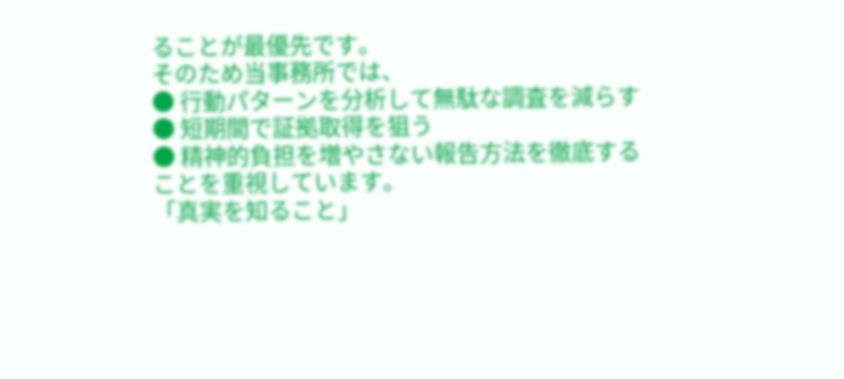ることが最優先です。
そのため当事務所では、
● 行動パターンを分析して無駄な調査を減らす
● 短期間で証拠取得を狙う
● 精神的負担を増やさない報告方法を徹底する
ことを重視しています。
「真実を知ること」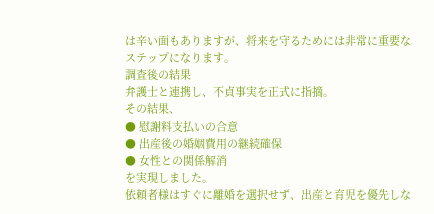は辛い面もありますが、将来を守るためには非常に重要なステップになります。
調査後の結果
弁護士と連携し、不貞事実を正式に指摘。
その結果、
● 慰謝料支払いの合意
● 出産後の婚姻費用の継続確保
● 女性との関係解消
を実現しました。
依頼者様はすぐに離婚を選択せず、出産と育児を優先しな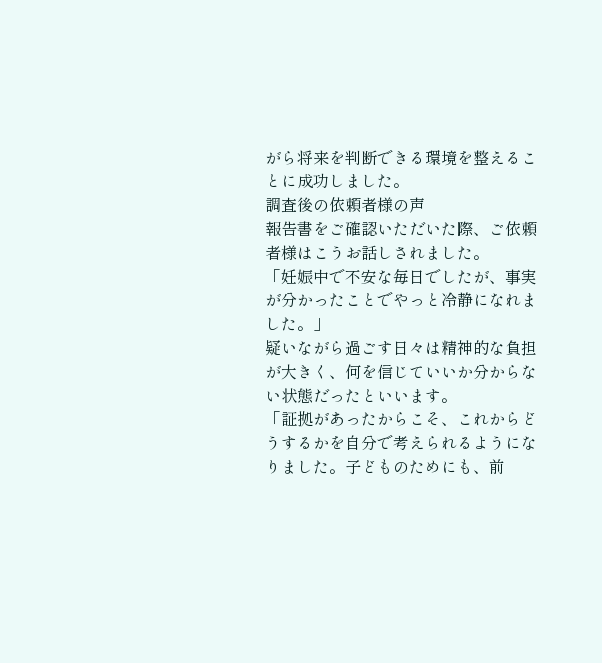がら将来を判断できる環境を整えることに成功しました。
調査後の依頼者様の声
報告書をご確認いただいた際、ご依頼者様はこうお話しされました。
「妊娠中で不安な毎日でしたが、事実が分かったことでやっと冷静になれました。」
疑いながら過ごす日々は精神的な負担が大きく、何を信じていいか分からない状態だったといいます。
「証拠があったからこそ、これからどうするかを自分で考えられるようになりました。子どものためにも、前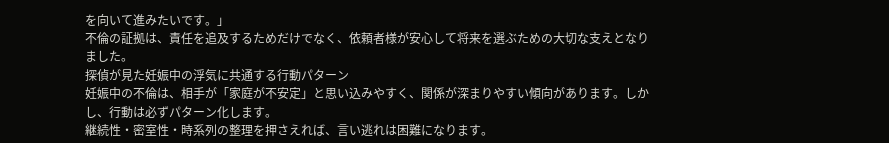を向いて進みたいです。」
不倫の証拠は、責任を追及するためだけでなく、依頼者様が安心して将来を選ぶための大切な支えとなりました。
探偵が見た妊娠中の浮気に共通する行動パターン
妊娠中の不倫は、相手が「家庭が不安定」と思い込みやすく、関係が深まりやすい傾向があります。しかし、行動は必ずパターン化します。
継続性・密室性・時系列の整理を押さえれば、言い逃れは困難になります。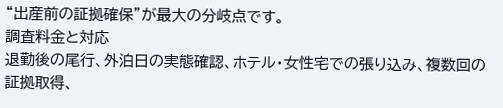“出産前の証拠確保”が最大の分岐点です。
調査料金と対応
退勤後の尾行、外泊日の実態確認、ホテル・女性宅での張り込み、複数回の証拠取得、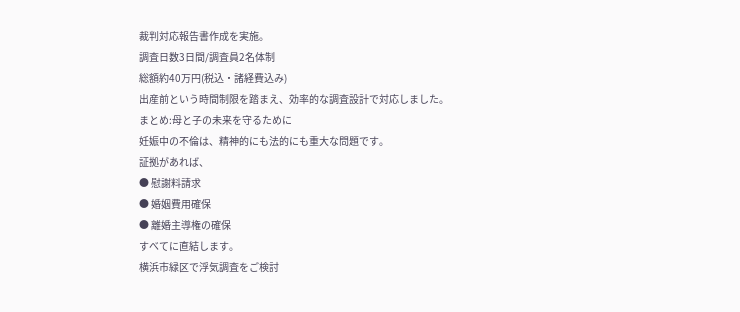裁判対応報告書作成を実施。
調査日数3日間/調査員2名体制
総額約40万円(税込・諸経費込み)
出産前という時間制限を踏まえ、効率的な調査設計で対応しました。
まとめ:母と子の未来を守るために
妊娠中の不倫は、精神的にも法的にも重大な問題です。
証拠があれば、
● 慰謝料請求
● 婚姻費用確保
● 離婚主導権の確保
すべてに直結します。
横浜市緑区で浮気調査をご検討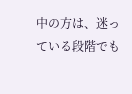中の方は、迷っている段階でも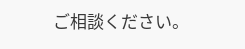ご相談ください。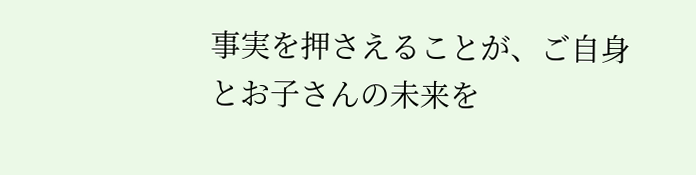事実を押さえることが、ご自身とお子さんの未来を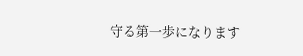守る第一歩になります